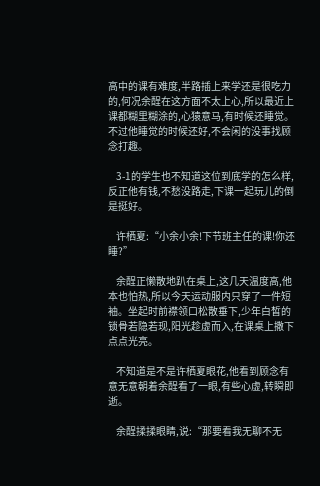高中的课有难度,半路插上来学还是很吃力的,何况余酲在这方面不太上心,所以最近上课都糊里糊涂的,心猿意马,有时候还睡觉。不过他睡觉的时候还好,不会闲的没事找顾念打趣。

    3-1的学生也不知道这位到底学的怎么样,反正他有钱,不愁没路走,下课一起玩儿的倒是挺好。

    许栖夏:“小余小余!下节班主任的课!你还睡?”

    余酲正懒散地趴在桌上,这几天温度高,他本也怕热,所以今天运动服内只穿了一件短袖。坐起时前襟领口松散垂下,少年白皙的锁骨若隐若现,阳光趁虚而入,在课桌上撒下点点光亮。

    不知道是不是许栖夏眼花,他看到顾念有意无意朝着余酲看了一眼,有些心虚,转瞬即逝。

    余酲揉揉眼睛,说:“那要看我无聊不无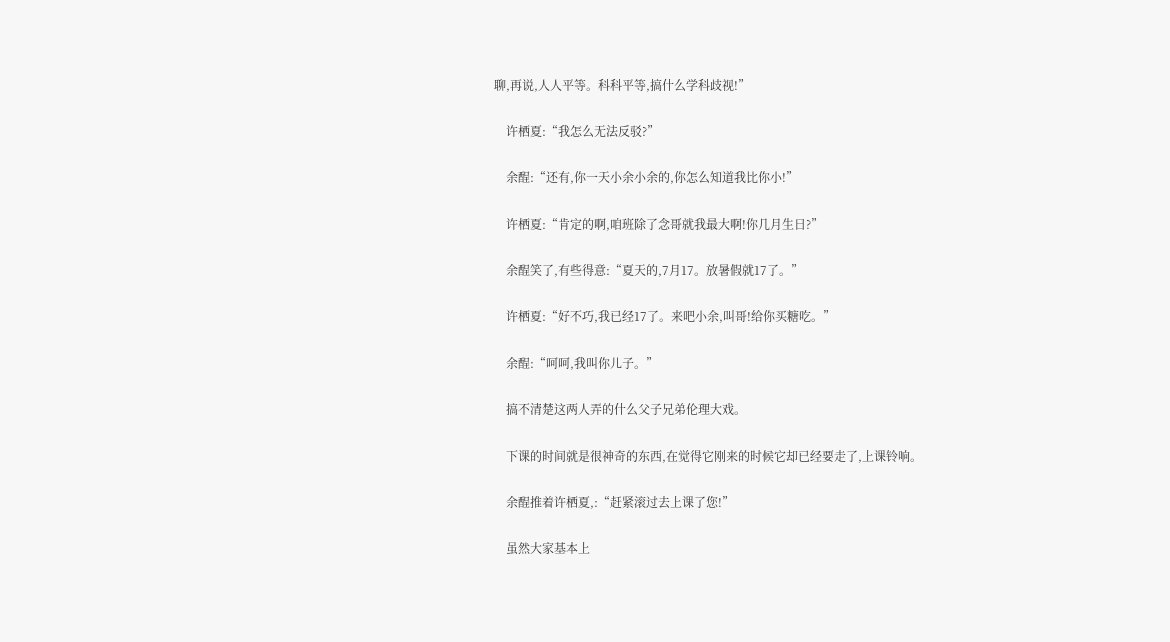聊,再说,人人平等。科科平等,搞什么学科歧视!”

    许栖夏:“我怎么无法反驳?”

    余酲:“还有,你一天小余小余的,你怎么知道我比你小!”

    许栖夏:“肯定的啊,咱班除了念哥就我最大啊!你几月生日?”

    余酲笑了,有些得意:“夏天的,7月17。放暑假就17了。”

    许栖夏:“好不巧,我已经17了。来吧小余,叫哥!给你买糖吃。”

    余酲:“呵呵,我叫你儿子。”

    搞不清楚这两人弄的什么父子兄弟伦理大戏。

    下课的时间就是很神奇的东西,在觉得它刚来的时候它却已经要走了,上课铃响。

    余酲推着许栖夏,:“赶紧滚过去上课了您!”

    虽然大家基本上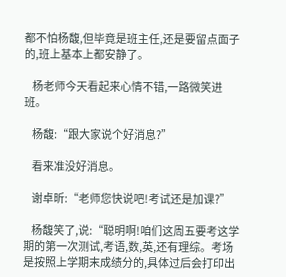都不怕杨馥,但毕竟是班主任,还是要留点面子的,班上基本上都安静了。

    杨老师今天看起来心情不错,一路微笑进班。

    杨馥:“跟大家说个好消息?”

    看来准没好消息。

    谢卓昕:“老师您快说吧!考试还是加课?”

    杨馥笑了,说:“聪明啊!咱们这周五要考这学期的第一次测试,考语,数,英,还有理综。考场是按照上学期末成绩分的,具体过后会打印出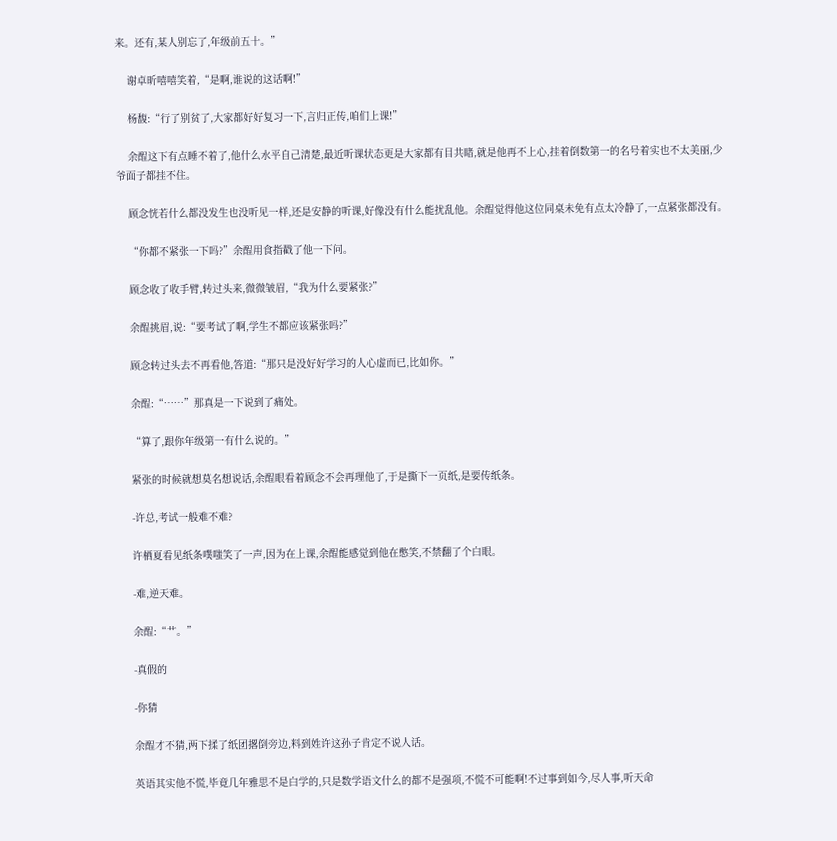来。还有,某人别忘了,年级前五十。”

    谢卓昕嘻嘻笑着,“是啊,谁说的这话啊!”

    杨馥:“行了别贫了,大家都好好复习一下,言归正传,咱们上课!”

    余酲这下有点睡不着了,他什么水平自己清楚,最近听课状态更是大家都有目共睹,就是他再不上心,挂着倒数第一的名号着实也不太美丽,少爷面子都挂不住。

    顾念恍若什么都没发生也没听见一样,还是安静的听课,好像没有什么能扰乱他。余酲觉得他这位同桌未免有点太冷静了,一点紧张都没有。

    “你都不紧张一下吗?”余酲用食指戳了他一下问。

    顾念收了收手臂,转过头来,微微皱眉,“我为什么要紧张?”

    余酲挑眉,说:“要考试了啊,学生不都应该紧张吗?”

    顾念转过头去不再看他,答道:“那只是没好好学习的人心虚而已,比如你。”

    余酲:“……”那真是一下说到了痛处。

    “算了,跟你年级第一有什么说的。”

    紧张的时候就想莫名想说话,余酲眼看着顾念不会再理他了,于是撕下一页纸,是要传纸条。

    -许总,考试一般难不难?

    许栖夏看见纸条噗嗤笑了一声,因为在上课,余酲能感觉到他在憋笑,不禁翻了个白眼。

    -难,逆天难。

    余酲:“艹。”

    -真假的

    -你猜

    余酲才不猜,两下揉了纸团撂倒旁边,料到姓许这孙子肯定不说人话。

    英语其实他不慌,毕竟几年雅思不是白学的,只是数学语文什么的都不是强项,不慌不可能啊!不过事到如今,尽人事,听天命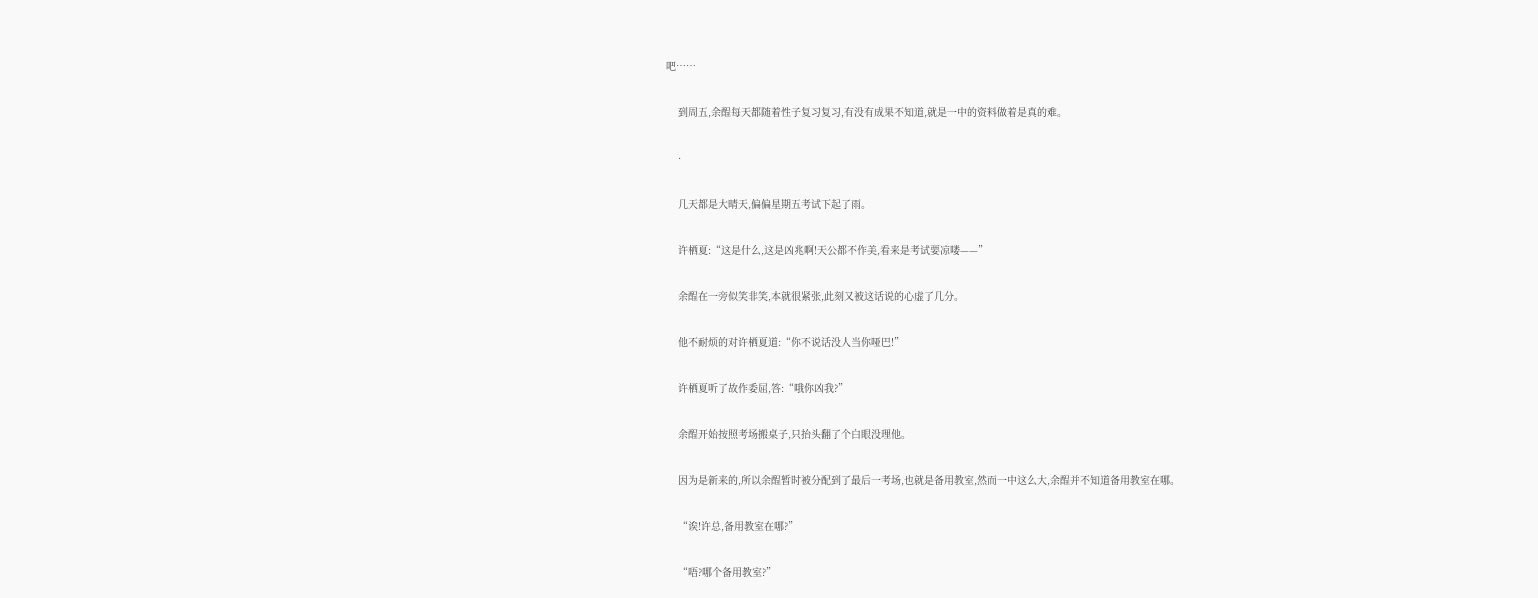吧……

    到周五,余酲每天都随着性子复习复习,有没有成果不知道,就是一中的资料做着是真的难。

    ·

    几天都是大晴天,偏偏星期五考试下起了雨。

    许栖夏:“这是什么,这是凶兆啊!天公都不作美,看来是考试要凉喽——”

    余酲在一旁似笑非笑,本就很紧张,此刻又被这话说的心虚了几分。

    他不耐烦的对许栖夏道:“你不说话没人当你哑巴!”

    许栖夏听了故作委屈,答:“哦你凶我?”

    余酲开始按照考场搬桌子,只抬头翻了个白眼没理他。

    因为是新来的,所以余酲暂时被分配到了最后一考场,也就是备用教室,然而一中这么大,余酲并不知道备用教室在哪。

    “诶!许总,备用教室在哪?”

    “唔?哪个备用教室?”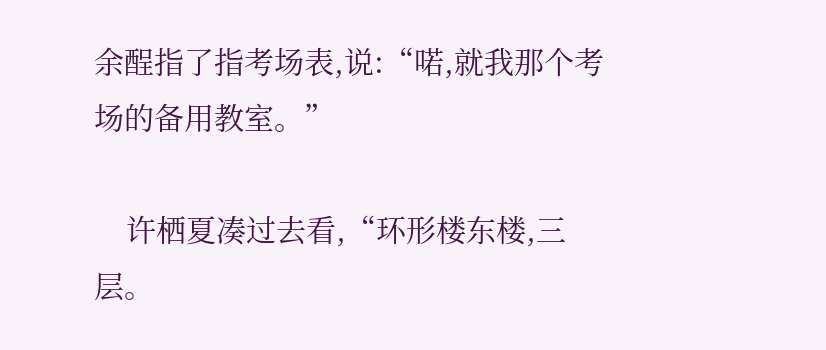余酲指了指考场表,说:“喏,就我那个考场的备用教室。”

    许栖夏凑过去看,“环形楼东楼,三层。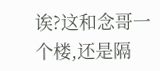诶?这和念哥一个楼,还是隔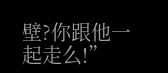壁?你跟他一起走么!”